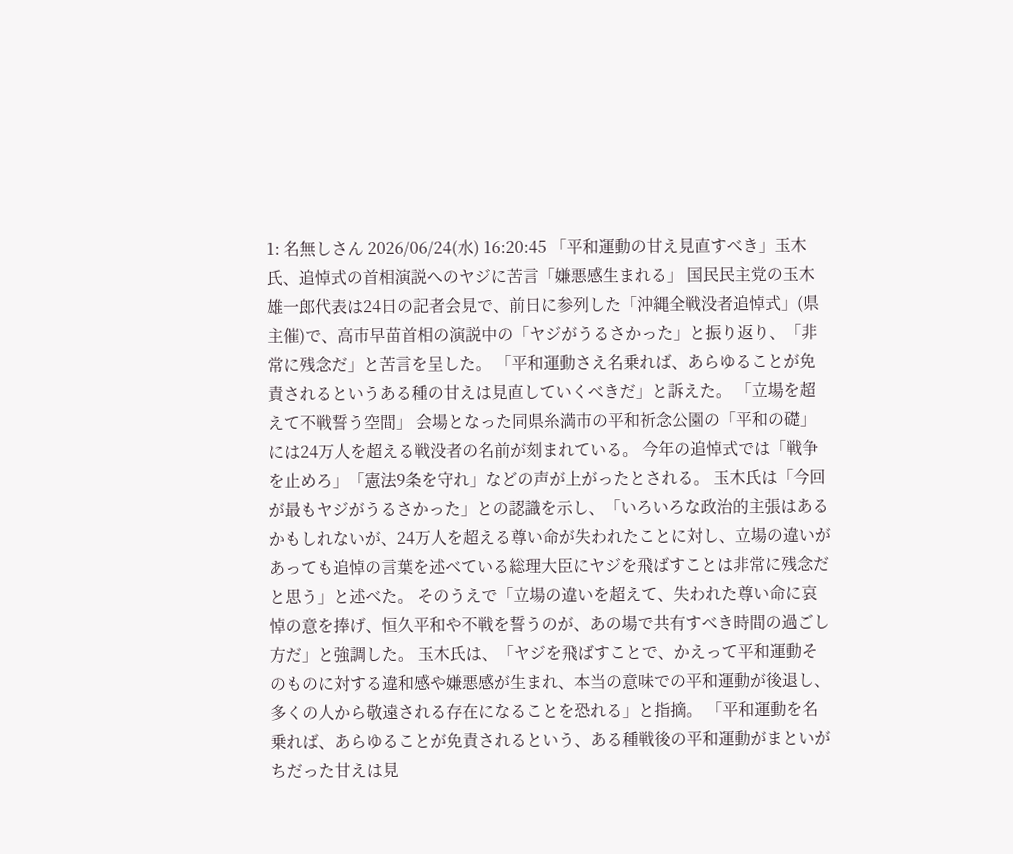1: 名無しさん 2026/06/24(水) 16:20:45 「平和運動の甘え見直すべき」玉木氏、追悼式の首相演説へのヤジに苦言「嫌悪感生まれる」 国民民主党の玉木雄一郎代表は24日の記者会見で、前日に参列した「沖縄全戦没者追悼式」(県主催)で、高市早苗首相の演説中の「ヤジがうるさかった」と振り返り、「非常に残念だ」と苦言を呈した。 「平和運動さえ名乗れば、あらゆることが免責されるというある種の甘えは見直していくべきだ」と訴えた。 「立場を超えて不戦誓う空間」 会場となった同県糸満市の平和祈念公園の「平和の礎」には24万人を超える戦没者の名前が刻まれている。 今年の追悼式では「戦争を止めろ」「憲法9条を守れ」などの声が上がったとされる。 玉木氏は「今回が最もヤジがうるさかった」との認識を示し、「いろいろな政治的主張はあるかもしれないが、24万人を超える尊い命が失われたことに対し、立場の違いがあっても追悼の言葉を述べている総理大臣にヤジを飛ばすことは非常に残念だと思う」と述べた。 そのうえで「立場の違いを超えて、失われた尊い命に哀悼の意を捧げ、恒久平和や不戦を誓うのが、あの場で共有すべき時間の過ごし方だ」と強調した。 玉木氏は、「ヤジを飛ばすことで、かえって平和運動そのものに対する違和感や嫌悪感が生まれ、本当の意味での平和運動が後退し、多くの人から敬遠される存在になることを恐れる」と指摘。 「平和運動を名乗れば、あらゆることが免責されるという、ある種戦後の平和運動がまといがちだった甘えは見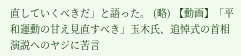直していくべきだ」と語った。 (略) 【動画】「平和運動の甘え見直すべき」玉木氏、追悼式の首相演説へのヤジに苦言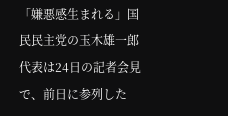「嫌悪感生まれる」国民民主党の玉木雄一郎代表は24日の記者会見で、前日に参列した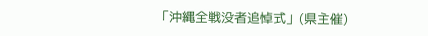「沖縄全戦没者追悼式」(県主催)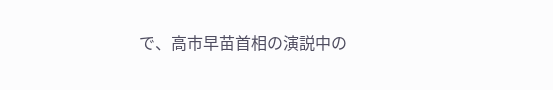で、高市早苗首相の演説中の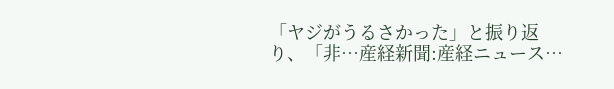「ヤジがうるさかった」と振り返り、「非…産経新聞:産経ニュース…